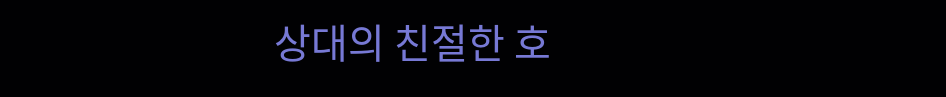상대의 친절한 호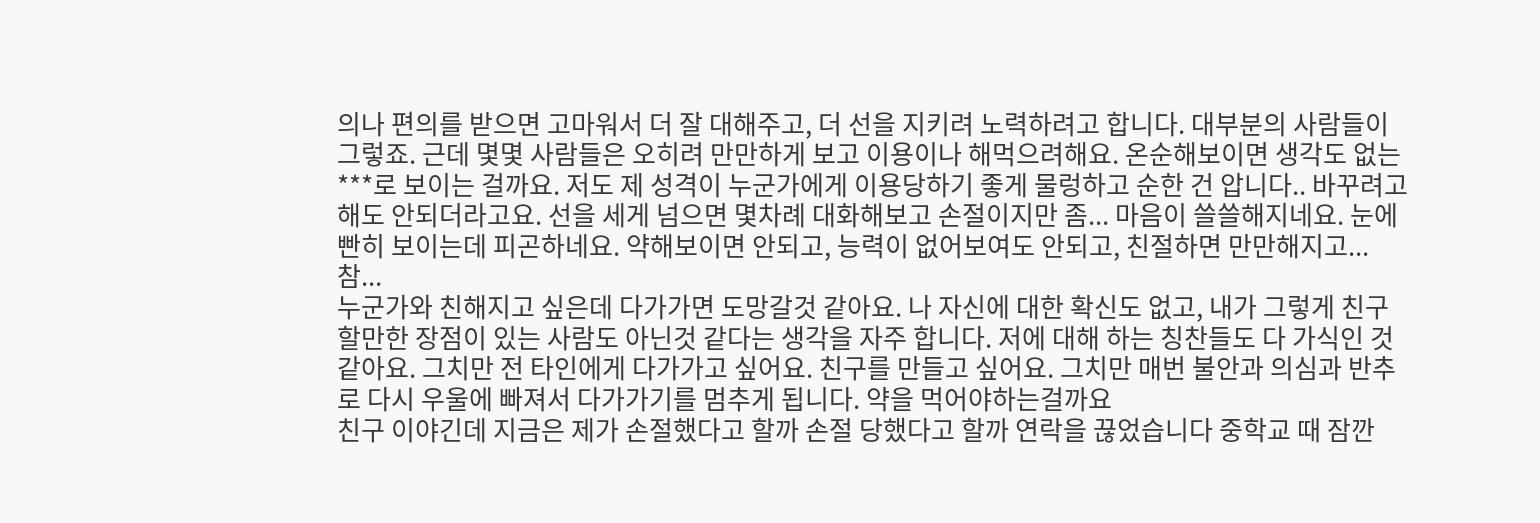의나 편의를 받으면 고마워서 더 잘 대해주고, 더 선을 지키려 노력하려고 합니다. 대부분의 사람들이 그렇죠. 근데 몇몇 사람들은 오히려 만만하게 보고 이용이나 해먹으려해요. 온순해보이면 생각도 없는 ***로 보이는 걸까요. 저도 제 성격이 누군가에게 이용당하기 좋게 물렁하고 순한 건 압니다.. 바꾸려고 해도 안되더라고요. 선을 세게 넘으면 몇차례 대화해보고 손절이지만 좀... 마음이 쓸쓸해지네요. 눈에 빤히 보이는데 피곤하네요. 약해보이면 안되고, 능력이 없어보여도 안되고, 친절하면 만만해지고... 참...
누군가와 친해지고 싶은데 다가가면 도망갈것 같아요. 나 자신에 대한 확신도 없고, 내가 그렇게 친구 할만한 장점이 있는 사람도 아닌것 같다는 생각을 자주 합니다. 저에 대해 하는 칭찬들도 다 가식인 것 같아요. 그치만 전 타인에게 다가가고 싶어요. 친구를 만들고 싶어요. 그치만 매번 불안과 의심과 반추로 다시 우울에 빠져서 다가가기를 멈추게 됩니다. 약을 먹어야하는걸까요
친구 이야긴데 지금은 제가 손절했다고 할까 손절 당했다고 할까 연락을 끊었습니다 중학교 때 잠깐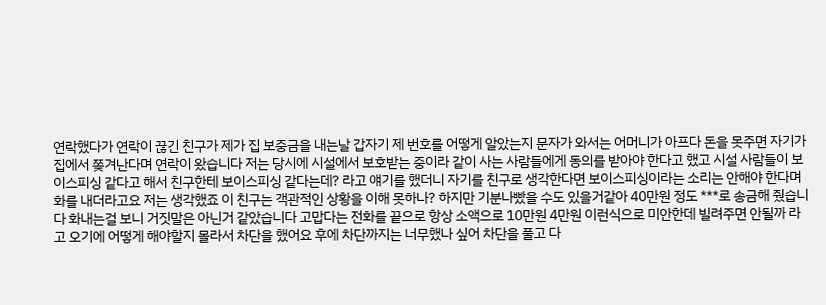연락했다가 연락이 끊긴 친구가 제가 집 보중금을 내는날 갑자기 제 번호를 어떻게 알았는지 문자가 와서는 어머니가 아프다 돈을 못주면 자기가 집에서 쫒겨난다며 연락이 왔습니다 저는 당시에 시설에서 보호받는 중이라 같이 사는 사람들에게 동의를 받아야 한다고 했고 시설 사람들이 보이스피싱 같다고 해서 친구한테 보이스피싱 같다는데? 라고 얘기를 했더니 자기를 친구로 생각한다면 보이스피싱이라는 소리는 안해야 한다며 화를 내더라고요 저는 생각했죠 이 친구는 객관적인 상황을 이해 못하나? 하지만 기분나빴을 수도 있을거같아 40만원 정도 ***로 송금해 줬습니다 화내는걸 보니 거짓말은 아닌거 같았습니다 고맙다는 전화를 끝으로 항상 소액으로 10만원 4만원 이런식으로 미안한데 빌려주면 안될까 라고 오기에 어떻게 해야할지 몰라서 차단을 했어요 후에 차단까지는 너무했나 싶어 차단을 풀고 다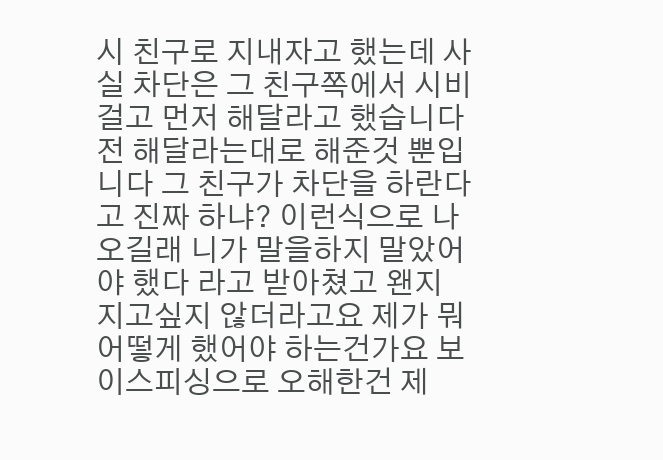시 친구로 지내자고 했는데 사실 차단은 그 친구쪽에서 시비걸고 먼저 해달라고 했습니다 전 해달라는대로 해준것 뿐입니다 그 친구가 차단을 하란다고 진짜 하냐? 이런식으로 나오길래 니가 말을하지 말았어야 했다 라고 받아쳤고 왠지 지고싶지 않더라고요 제가 뭐 어떻게 했어야 하는건가요 보이스피싱으로 오해한건 제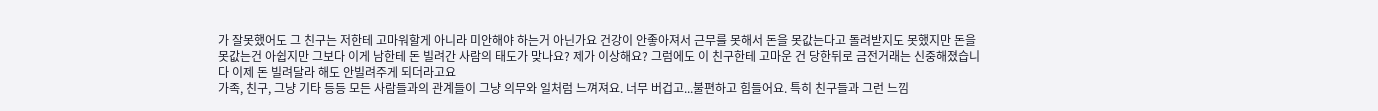가 잘못했어도 그 친구는 저한테 고마워할게 아니라 미안해야 하는거 아닌가요 건강이 안좋아져서 근무를 못해서 돈을 못값는다고 돌려받지도 못했지만 돈을 못값는건 아쉽지만 그보다 이게 남한테 돈 빌려간 사람의 태도가 맞나요? 제가 이상해요? 그럼에도 이 친구한테 고마운 건 당한뒤로 금전거래는 신중해졌습니다 이제 돈 빌려달라 해도 안빌려주게 되더라고요
가족, 친구, 그냥 기타 등등 모든 사람들과의 관계들이 그냥 의무와 일처럼 느껴져요. 너무 버겁고...불편하고 힘들어요. 특히 친구들과 그런 느낌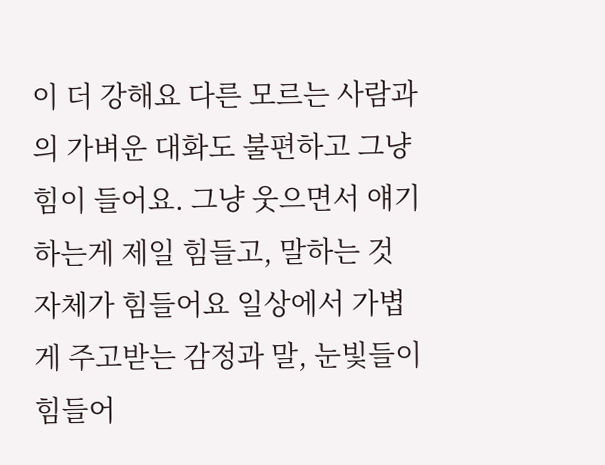이 더 강해요 다른 모르는 사람과의 가벼운 대화도 불편하고 그냥 힘이 들어요. 그냥 웃으면서 얘기하는게 제일 힘들고, 말하는 것 자체가 힘들어요 일상에서 가볍게 주고받는 감정과 말, 눈빛들이 힘들어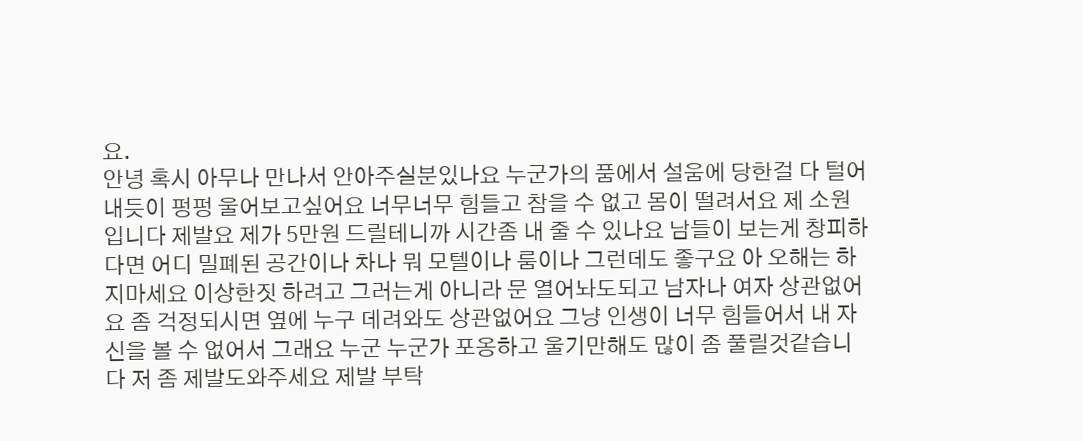요.
안녕 혹시 아무나 만나서 안아주실분있나요 누군가의 품에서 설움에 당한걸 다 털어내듯이 펑펑 울어보고싶어요 너무너무 힘들고 참을 수 없고 몸이 떨려서요 제 소원입니다 제발요 제가 5만원 드릴테니까 시간좀 내 줄 수 있나요 남들이 보는게 창피하다면 어디 밀폐된 공간이나 차나 뭐 모텔이나 룸이나 그런데도 좋구요 아 오해는 하지마세요 이상한짓 하려고 그러는게 아니라 문 열어놔도되고 남자나 여자 상관없어요 좀 걱정되시면 옆에 누구 데려와도 상관없어요 그냥 인생이 너무 힘들어서 내 자신을 볼 수 없어서 그래요 누군 누군가 포옹하고 울기만해도 많이 좀 풀릴것같습니다 저 좀 제발도와주세요 제발 부탁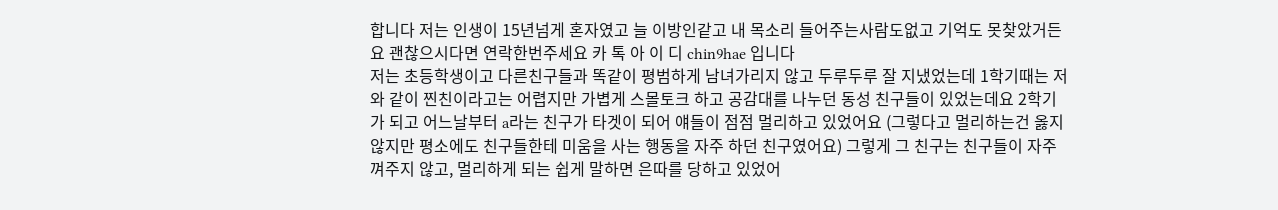합니다 저는 인생이 15년넘게 혼자였고 늘 이방인같고 내 목소리 들어주는사람도없고 기억도 못찾았거든요 괜찮으시다면 연락한번주세요 카 톡 아 이 디 chin9hae 입니다
저는 초등학생이고 다른친구들과 똑같이 평범하게 남녀가리지 않고 두루두루 잘 지냈었는데 1학기때는 저와 같이 찐친이라고는 어렵지만 가볍게 스몰토크 하고 공감대를 나누던 동성 친구들이 있었는데요 2학기가 되고 어느날부터 a라는 친구가 타겟이 되어 얘들이 점점 멀리하고 있었어요 (그렇다고 멀리하는건 옳지 않지만 평소에도 친구들한테 미움을 사는 행동을 자주 하던 친구였어요) 그렇게 그 친구는 친구들이 자주 껴주지 않고, 멀리하게 되는 쉽게 말하면 은따를 당하고 있었어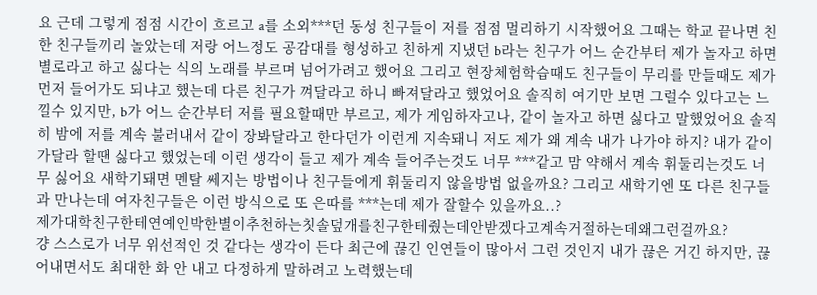요 근데 그렇게 점점 시간이 흐르고 a를 소외***던 동성 친구들이 저를 점점 멀리하기 시작했어요 그때는 학교 끝나면 친한 친구들끼리 놀았는데 저랑 어느정도 공감대를 형성하고 친하게 지냈던 b라는 친구가 어느 순간부터 제가 놀자고 하면 별로라고 하고 싫다는 식의 노래를 부르며 넘어가려고 했어요 그리고 현장체험학습때도 친구들이 무리를 만들때도 제가 먼저 들어가도 되냐고 했는데 다른 친구가 껴달라고 하니 빠져달라고 했었어요 솔직히 여기만 보면 그럴수 있다고는 느낄수 있지만, b가 어느 순간부터 저를 필요할때만 부르고, 제가 게임하자고나, 같이 놀자고 하면 싫다고 말했었어요 솔직히 밤에 저를 계속 불러내서 같이 장봐달라고 한다던가 이런게 지속돼니 저도 제가 왜 계속 내가 나가야 하지? 내가 같이 가달라 할땐 싫다고 했었는데 이런 생각이 들고 제가 계속 들어주는것도 너무 ***같고 맘 약해서 계속 휘둘리는것도 너무 싫어요 새학기돼면 멘탈 쎄지는 방법이나 친구들에게 휘둘리지 않을방법 없을까요? 그리고 새학기엔 또 다른 친구들과 만나는데 여자친구들은 이런 방식으로 또 은따를 ***는데 제가 잘할수 있을까요..?
제가대학친구한테연예인박한별이추천하는칫솔덮개를친구한테줬는데안받겠다고계속거절하는데왜그런걸까요?
걍 스스로가 너무 위선적인 것 같다는 생각이 든다 최근에 끊긴 인연들이 많아서 그런 것인지 내가 끊은 거긴 하지만, 끊어내면서도 최대한 화 안 내고 다정하게 말하려고 노력했는데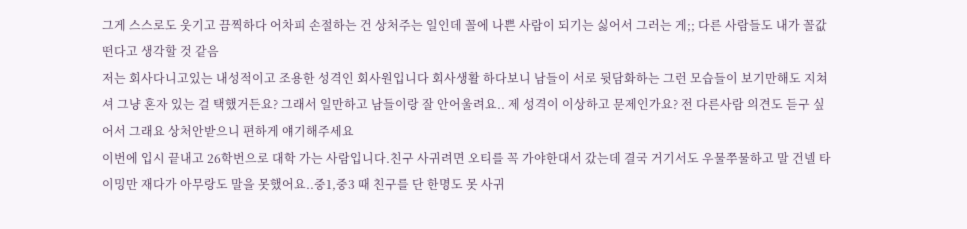그게 스스로도 웃기고 끔찍하다 어차피 손절하는 건 상처주는 일인데 꼴에 나쁜 사람이 되기는 싫어서 그러는 게;; 다른 사람들도 내가 꼴값떤다고 생각할 것 같음
저는 회사다니고있는 내성적이고 조용한 성격인 회사원입니다 회사생활 하다보니 남들이 서로 뒷담화하는 그런 모습들이 보기만해도 지쳐셔 그냥 혼자 있는 걸 택했거든요? 그래서 일만하고 남들이랑 잘 안어울려요.. 제 성격이 이상하고 문제인가요? 전 다른사람 의견도 듣구 싶어서 그래요 상처안받으니 편하게 얘기해주세요
이번에 입시 끝내고 26학번으로 대학 가는 사람입니다.친구 사귀려면 오티를 꼭 가야한대서 갔는데 결국 거기서도 우물쭈물하고 말 건넬 타이밍만 재다가 아무랑도 말을 못했어요..중1,중3 때 친구를 단 한명도 못 사귀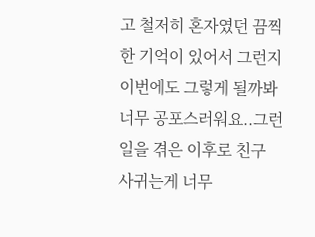고 철저히 혼자였던 끔찍한 기억이 있어서 그런지 이번에도 그렇게 될까봐 너무 공포스러워요..그런 일을 겪은 이후로 친구 사귀는게 너무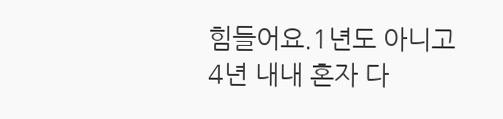힘들어요.1년도 아니고 4년 내내 혼자 다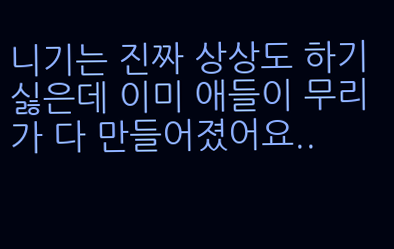니기는 진짜 상상도 하기 싫은데 이미 애들이 무리가 다 만들어졌어요..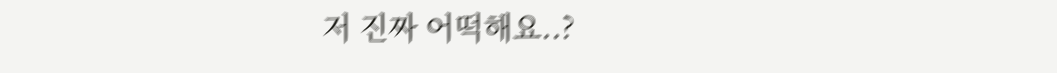저 진짜 어떡해요..?